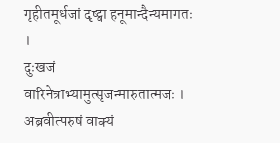गृहीतमूर्धजां दृष्ट्वा हनूमान्दैन्यमागतः ।
दुःखजं वारिनेत्राभ्यामुत्सृजन्मारुतात्मजः ।
अब्रवीत्परुषं वाक्यं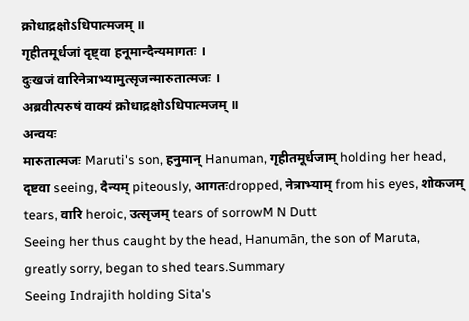क्रोधाद्रक्षोऽधिपात्मजम् ॥
गृहीतमूर्धजां दृष्ट्वा हनूमान्दैन्यमागतः ।
दुःखजं वारिनेत्राभ्यामुत्सृजन्मारुतात्मजः ।
अब्रवीत्परुषं वाक्यं क्रोधाद्रक्षोऽधिपात्मजम् ॥
अन्वयः
मारुतात्मजः Maruti's son, हनुमान् Hanuman, गृहीतमूर्धजाम् holding her head, दृष्टवा seeing, दैन्यम् piteously, आगतःdropped, नेत्राभ्याम् from his eyes, शोकजम् tears, वारि heroic, उत्सृजम् tears of sorrowM N Dutt
Seeing her thus caught by the head, Hanumān, the son of Maruta, greatly sorry, began to shed tears.Summary
Seeing Indrajith holding Sita's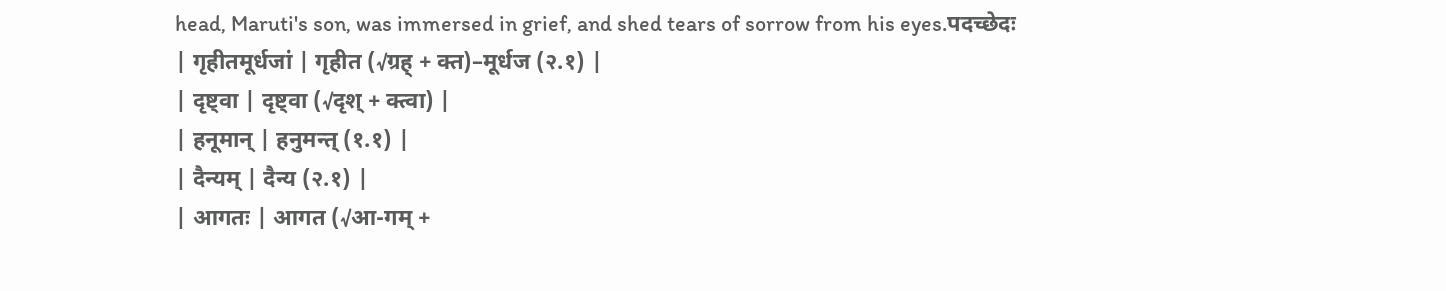head, Maruti's son, was immersed in grief, and shed tears of sorrow from his eyes.पदच्छेदः
| गृहीतमूर्धजां | गृहीत (√ग्रह् + क्त)–मूर्धज (२.१) |
| दृष्ट्वा | दृष्ट्वा (√दृश् + क्त्वा) |
| हनूमान् | हनुमन्त् (१.१) |
| दैन्यम् | दैन्य (२.१) |
| आगतः | आगत (√आ-गम् +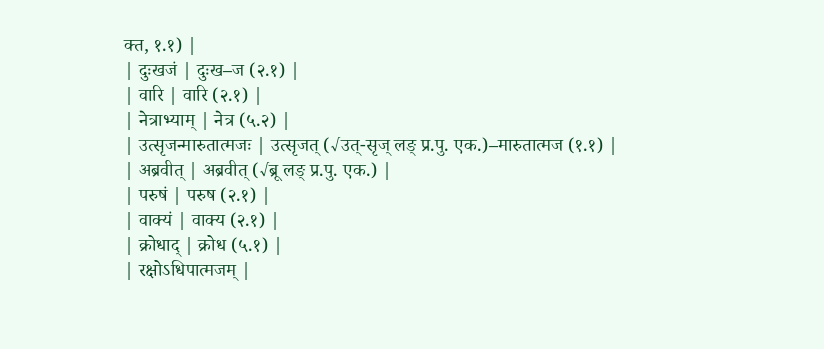क्त, १.१) |
| दुःखजं | दुःख–ज (२.१) |
| वारि | वारि (२.१) |
| नेत्राभ्याम् | नेत्र (५.२) |
| उत्सृजन्मारुतात्मजः | उत्सृजत् (√उत्-सृज् लङ् प्र.पु. एक.)–मारुतात्मज (१.१) |
| अब्रवीत् | अब्रवीत् (√ब्रू लङ् प्र.पु. एक.) |
| परुषं | परुष (२.१) |
| वाक्यं | वाक्य (२.१) |
| क्रोधाद् | क्रोध (५.१) |
| रक्षोऽधिपात्मजम् |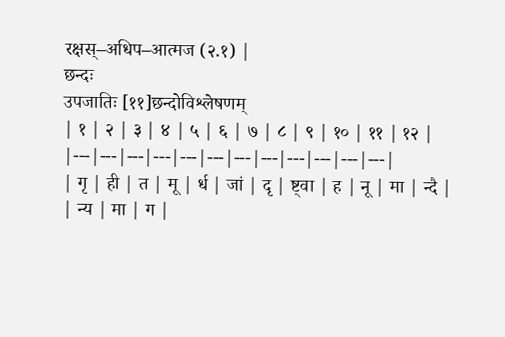रक्षस्–अधिप–आत्मज (२.१) |
छन्दः
उपजातिः [११]छन्दोविश्लेषणम्
| १ | २ | ३ | ४ | ५ | ६ | ७ | ८ | ९ | १० | ११ | १२ |
|---|---|---|---|---|---|---|---|---|---|---|---|
| गृ | ही | त | मू | र्ध | जां | दृ | ष्ट्वा | ह | नू | मा | न्दै |
| न्य | मा | ग |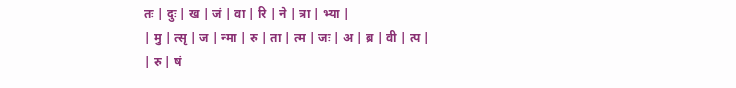तः | दुः | ख | जं | वा | रि | ने | त्रा | भ्या |
| मु | त्सृ | ज | न्मा | रु | ता | त्म | जः | अ | ब्र | वी | त्प |
| रु | षं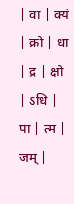| वा | क्यं | क्रो | धा | द्र | क्षो | ऽधि | पा | त्म | जम् |